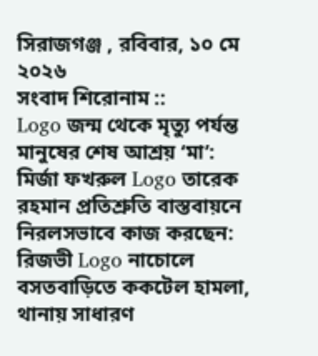সিরাজগঞ্জ , রবিবার, ১০ মে ২০২৬
সংবাদ শিরোনাম ::
Logo জন্ম থেকে মৃত্যু পর্যন্ত মানুষের শেষ আশ্রয় ‘মা’: মির্জা ফখরুল Logo তারেক রহমান প্রতিশ্রুতি বাস্তবায়নে নিরলসভাবে কাজ করছেন: রিজভী Logo নাচোলে বসতবাড়িতে ককটেল হামলা, থানায় সাধারণ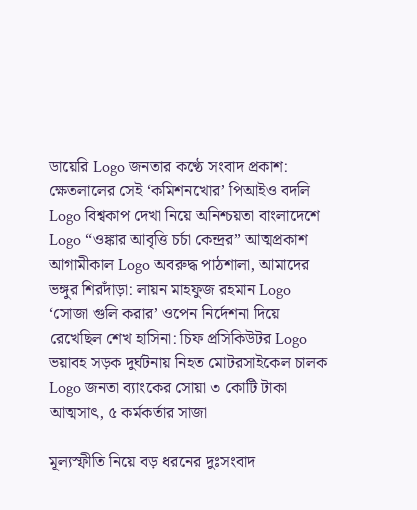ডায়েরি Logo জনতার কণ্ঠে সংবাদ প্রকাশ: ক্ষেতলালের সেই ‘কমিশনখোর’ পিআইও বদলি Logo বিশ্বকাপ দেখা নিয়ে অনিশ্চয়তা বাংলাদেশে Logo “ওঙ্কার আবৃত্তি চর্চা কেন্দ্রর” আত্মপ্রকাশ আগামীকাল Logo অবরুদ্ধ পাঠশালা, আমাদের ভঙ্গুর শিরদাঁড়া: লায়ন মাহফুজ রহমান Logo ‘সোজা গুলি করার’ ওপেন নির্দেশনা দিয়ে রেখেছিল শেখ হাসিনা: চিফ প্রসিকিউটর Logo ভয়াবহ সড়ক দুর্ঘটনায় নিহত মোটরসাইকেল চালক Logo জনতা ব্যাংকের সোয়া ৩ কোটি টাকা আত্মসাৎ, ৫ কর্মকর্তার সাজা

মূল্যস্ফীতি নিয়ে বড় ধরনের দুঃসংবাদ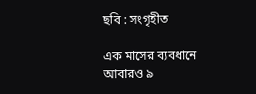ছবি : সংগৃহীত

এক মাসের ব্যবধানে আবারও ৯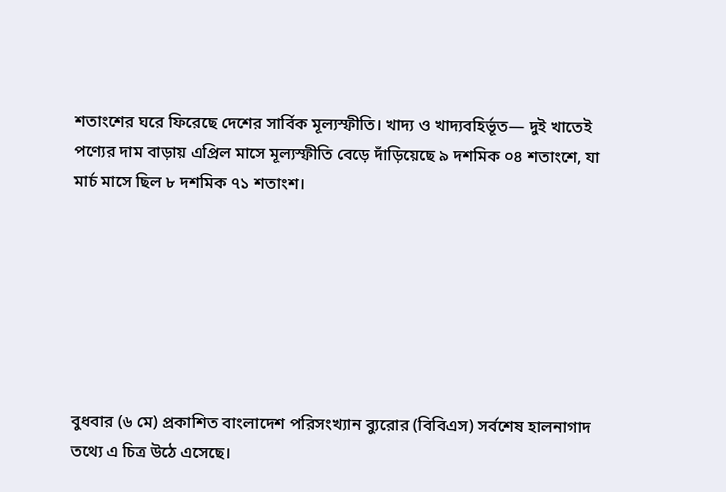শতাংশের ঘরে ফিরেছে দেশের সার্বিক মূল্যস্ফীতি। খাদ্য ও খাদ্যবহির্ভূত— দুই খাতেই পণ্যের দাম বাড়ায় এপ্রিল মাসে মূল্যস্ফীতি বেড়ে দাঁড়িয়েছে ৯ দশমিক ০৪ শতাংশে, যা মার্চ মাসে ছিল ৮ দশমিক ৭১ শতাংশ।







বুধবার (৬ মে) প্রকাশিত বাংলাদেশ পরিসংখ্যান ব্যুরোর (বিবিএস) সর্বশেষ হালনাগাদ তথ্যে এ চিত্র উঠে এসেছে।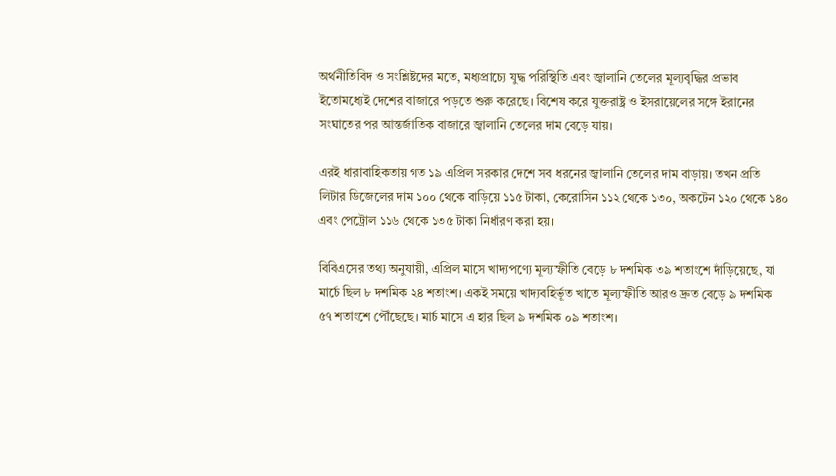অর্থনীতিবিদ ও সংশ্লিষ্টদের মতে, মধ্যপ্রাচ্যে যুদ্ধ পরিস্থিতি এবং জ্বালানি তেলের মূল্যবৃদ্ধির প্রভাব ইতোমধ্যেই দেশের বাজারে পড়তে শুরু করেছে। বিশেষ করে যুক্তরাষ্ট্র ও ইসরায়েলের সঙ্গে ইরানের সংঘাতের পর আন্তর্জাতিক বাজারে জ্বালানি তেলের দাম বেড়ে যায়।

এরই ধারাবাহিকতায় গত ১৯ এপ্রিল সরকার দেশে সব ধরনের জ্বালানি তেলের দাম বাড়ায়। তখন প্রতি লিটার ডিজেলের দাম ১০০ থেকে বাড়িয়ে ১১৫ টাকা, কেরোসিন ১১২ থেকে ১৩০, অকটেন ১২০ থেকে ১৪০ এবং পেট্রোল ১১৬ থেকে ১৩৫ টাকা নির্ধারণ করা হয়।

বিবিএসের তথ্য অনুযায়ী, এপ্রিল মাসে খাদ্যপণ্যে মূল্যস্ফীতি বেড়ে ৮ দশমিক ৩৯ শতাংশে দাঁড়িয়েছে, যা মার্চে ছিল ৮ দশমিক ২৪ শতাংশ। একই সময়ে খাদ্যবহির্ভূত খাতে মূল্যস্ফীতি আরও দ্রুত বেড়ে ৯ দশমিক ৫৭ শতাংশে পৌঁছেছে। মার্চ মাসে এ হার ছিল ৯ দশমিক ০৯ শতাংশ।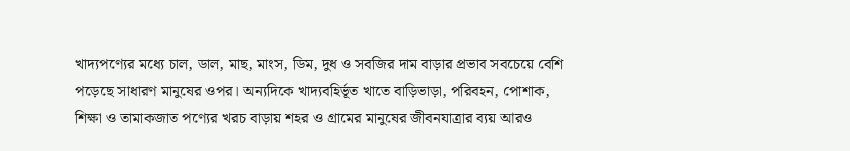খাদ্যপণ্যের মধ্যে চাল, ডাল, মাছ, মাংস, ডিম, দুধ ও সবজির দাম বাড়ার প্রভাব সবচেয়ে বেশি পড়েছে সাধারণ মানুষের ওপর। অন্যদিকে খাদ্যবহির্ভূত খাতে বাড়িভাড়া, পরিবহন, পোশাক, শিক্ষা ও তামাকজাত পণ্যের খরচ বাড়ায় শহর ও গ্রামের মানুষের জীবনযাত্রার ব্যয় আরও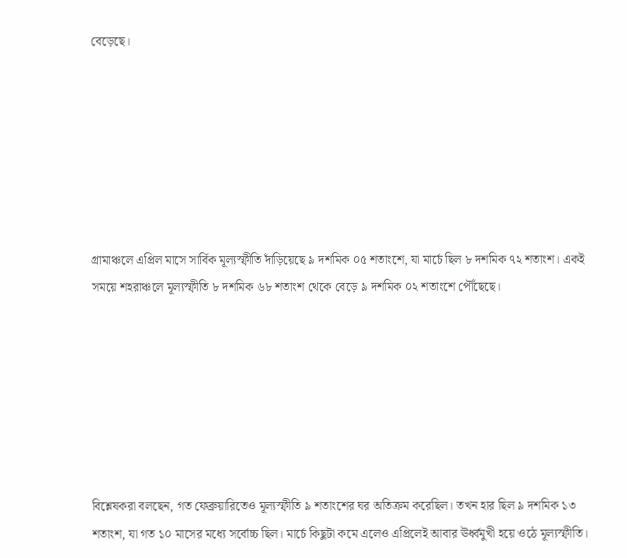বেড়েছে।







গ্রামাঞ্চলে এপ্রিল মাসে সার্বিক মূল্যস্ফীতি দাঁড়িয়েছে ৯ দশমিক ০৫ শতাংশে, যা মার্চে ছিল ৮ দশমিক ৭২ শতাংশ। একই সময়ে শহরাঞ্চলে মূল্যস্ফীতি ৮ দশমিক ৬৮ শতাংশ থেকে বেড়ে ৯ দশমিক ০২ শতাংশে পৌঁছেছে।







বিশ্লেষকরা বলছেন, গত ফেব্রুয়ারিতেও মূল্যস্ফীতি ৯ শতাংশের ঘর অতিক্রম করেছিল। তখন হার ছিল ৯ দশমিক ১৩ শতাংশ, যা গত ১০ মাসের মধ্যে সর্বোচ্চ ছিল। মার্চে কিছুটা কমে এলেও এপ্রিলেই আবার ঊর্ধ্বমুখী হয়ে ওঠে মূল্যস্ফীতি।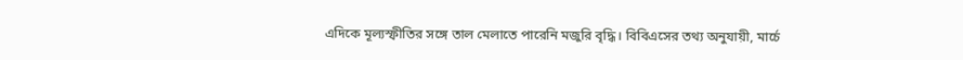এদিকে মূল্যস্ফীতির সঙ্গে তাল মেলাতে পারেনি মজুরি বৃদ্ধি। বিবিএসের তথ্য অনুযায়ী, মার্চে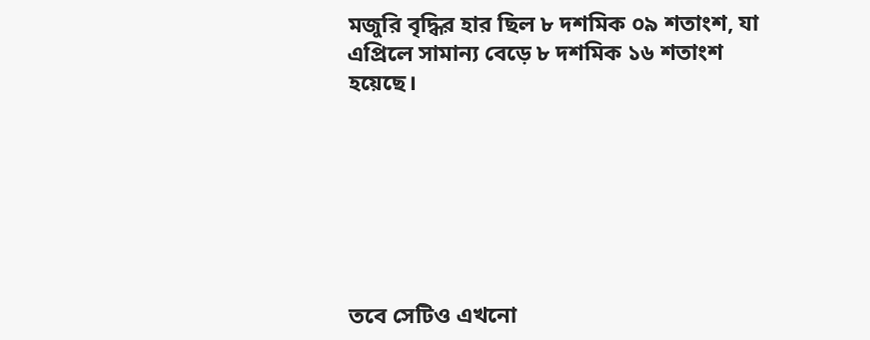মজুরি বৃদ্ধির হার ছিল ৮ দশমিক ০৯ শতাংশ, যা এপ্রিলে সামান্য বেড়ে ৮ দশমিক ১৬ শতাংশ হয়েছে।







তবে সেটিও এখনো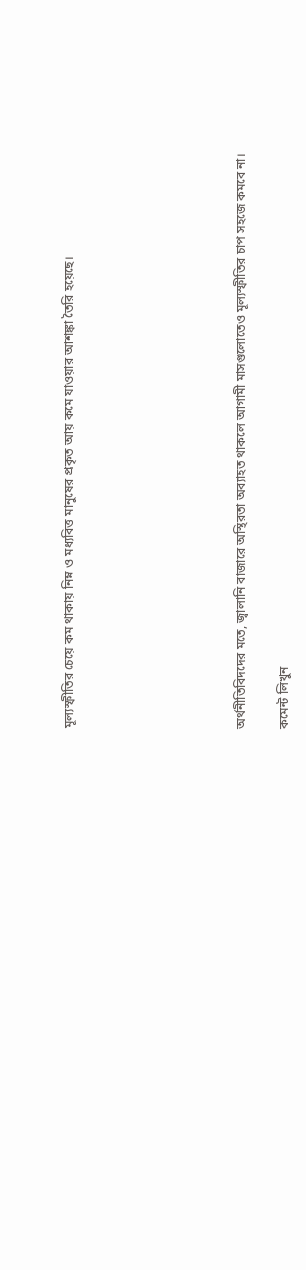মূল্যস্ফীতির চেয়ে কম থাকায় নিম্ন ও মধ্যবিত্ত মানুষের প্রকৃত আয় কমে যাওয়ার আশঙ্কা তৈরি হয়েছে।







অর্থনীতিবিদদের মতে, জ্বালানি বাজারে অস্থিরতা অব্যাহত থাকলে আগামী মাসগুলোতেও মূল্যস্ফীতির চাপ সহজে কমবে না।

কমেন্ট লিখুন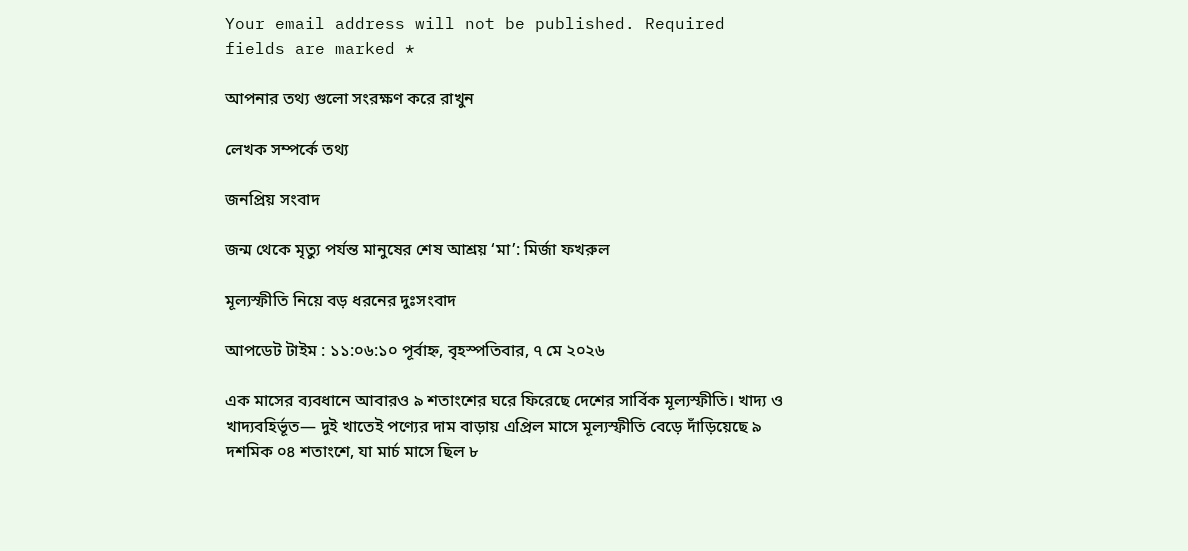Your email address will not be published. Required fields are marked *

আপনার তথ্য গুলো সংরক্ষণ করে রাখুন

লেখক সম্পর্কে তথ্য

জনপ্রিয় সংবাদ

জন্ম থেকে মৃত্যু পর্যন্ত মানুষের শেষ আশ্রয় ‘মা’: মির্জা ফখরুল

মূল্যস্ফীতি নিয়ে বড় ধরনের দুঃসংবাদ

আপডেট টাইম : ১১:০৬:১০ পূর্বাহ্ন, বৃহস্পতিবার, ৭ মে ২০২৬

এক মাসের ব্যবধানে আবারও ৯ শতাংশের ঘরে ফিরেছে দেশের সার্বিক মূল্যস্ফীতি। খাদ্য ও খাদ্যবহির্ভূত— দুই খাতেই পণ্যের দাম বাড়ায় এপ্রিল মাসে মূল্যস্ফীতি বেড়ে দাঁড়িয়েছে ৯ দশমিক ০৪ শতাংশে, যা মার্চ মাসে ছিল ৮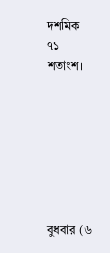দশমিক ৭১ শতাংশ।







বুধবার (৬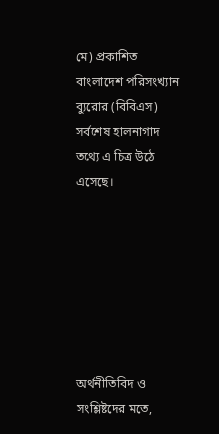মে) প্রকাশিত বাংলাদেশ পরিসংখ্যান ব্যুরোর (বিবিএস) সর্বশেষ হালনাগাদ তথ্যে এ চিত্র উঠে এসেছে।







অর্থনীতিবিদ ও সংশ্লিষ্টদের মতে,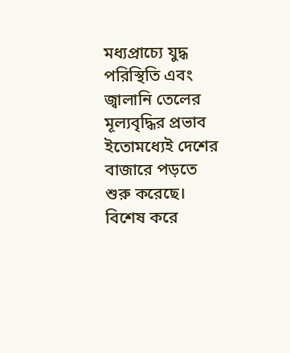মধ্যপ্রাচ্যে যুদ্ধ পরিস্থিতি এবং জ্বালানি তেলের মূল্যবৃদ্ধির প্রভাব ইতোমধ্যেই দেশের বাজারে পড়তে শুরু করেছে। বিশেষ করে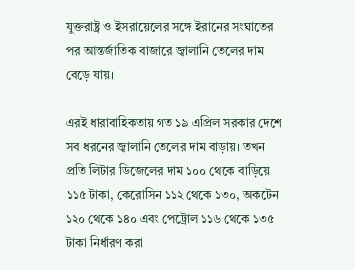যুক্তরাষ্ট্র ও ইসরায়েলের সঙ্গে ইরানের সংঘাতের পর আন্তর্জাতিক বাজারে জ্বালানি তেলের দাম বেড়ে যায়।

এরই ধারাবাহিকতায় গত ১৯ এপ্রিল সরকার দেশে সব ধরনের জ্বালানি তেলের দাম বাড়ায়। তখন প্রতি লিটার ডিজেলের দাম ১০০ থেকে বাড়িয়ে ১১৫ টাকা, কেরোসিন ১১২ থেকে ১৩০, অকটেন ১২০ থেকে ১৪০ এবং পেট্রোল ১১৬ থেকে ১৩৫ টাকা নির্ধারণ করা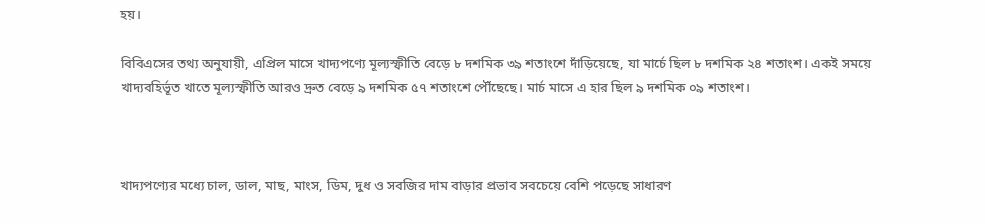হয়।

বিবিএসের তথ্য অনুযায়ী, এপ্রিল মাসে খাদ্যপণ্যে মূল্যস্ফীতি বেড়ে ৮ দশমিক ৩৯ শতাংশে দাঁড়িয়েছে, যা মার্চে ছিল ৮ দশমিক ২৪ শতাংশ। একই সময়ে খাদ্যবহির্ভূত খাতে মূল্যস্ফীতি আরও দ্রুত বেড়ে ৯ দশমিক ৫৭ শতাংশে পৌঁছেছে। মার্চ মাসে এ হার ছিল ৯ দশমিক ০৯ শতাংশ।



খাদ্যপণ্যের মধ্যে চাল, ডাল, মাছ, মাংস, ডিম, দুধ ও সবজির দাম বাড়ার প্রভাব সবচেয়ে বেশি পড়েছে সাধারণ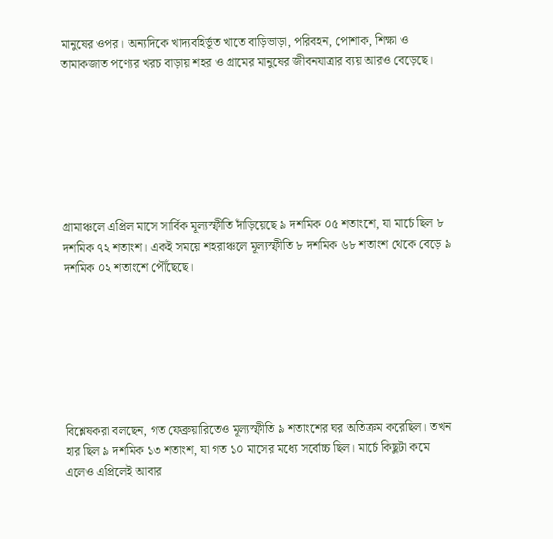মানুষের ওপর। অন্যদিকে খাদ্যবহির্ভূত খাতে বাড়িভাড়া, পরিবহন, পোশাক, শিক্ষা ও তামাকজাত পণ্যের খরচ বাড়ায় শহর ও গ্রামের মানুষের জীবনযাত্রার ব্যয় আরও বেড়েছে।







গ্রামাঞ্চলে এপ্রিল মাসে সার্বিক মূল্যস্ফীতি দাঁড়িয়েছে ৯ দশমিক ০৫ শতাংশে, যা মার্চে ছিল ৮ দশমিক ৭২ শতাংশ। একই সময়ে শহরাঞ্চলে মূল্যস্ফীতি ৮ দশমিক ৬৮ শতাংশ থেকে বেড়ে ৯ দশমিক ০২ শতাংশে পৌঁছেছে।







বিশ্লেষকরা বলছেন, গত ফেব্রুয়ারিতেও মূল্যস্ফীতি ৯ শতাংশের ঘর অতিক্রম করেছিল। তখন হার ছিল ৯ দশমিক ১৩ শতাংশ, যা গত ১০ মাসের মধ্যে সর্বোচ্চ ছিল। মার্চে কিছুটা কমে এলেও এপ্রিলেই আবার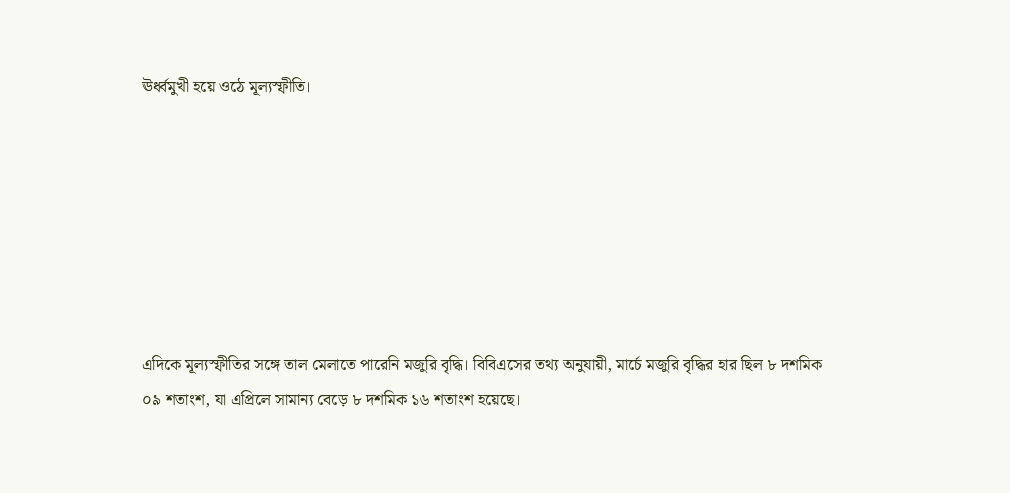ঊর্ধ্বমুখী হয়ে ওঠে মূল্যস্ফীতি।







এদিকে মূল্যস্ফীতির সঙ্গে তাল মেলাতে পারেনি মজুরি বৃদ্ধি। বিবিএসের তথ্য অনুযায়ী, মার্চে মজুরি বৃদ্ধির হার ছিল ৮ দশমিক ০৯ শতাংশ, যা এপ্রিলে সামান্য বেড়ে ৮ দশমিক ১৬ শতাংশ হয়েছে।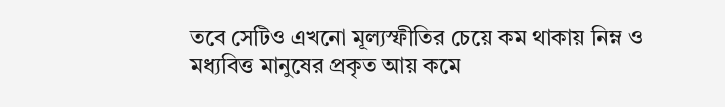তবে সেটিও এখনো মূল্যস্ফীতির চেয়ে কম থাকায় নিম্ন ও মধ্যবিত্ত মানুষের প্রকৃত আয় কমে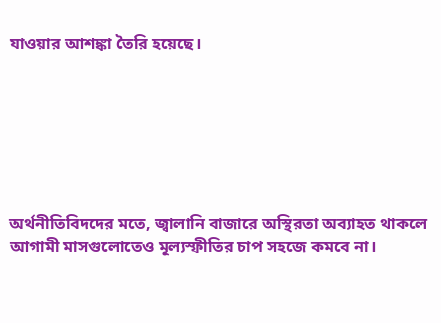যাওয়ার আশঙ্কা তৈরি হয়েছে।







অর্থনীতিবিদদের মতে, জ্বালানি বাজারে অস্থিরতা অব্যাহত থাকলে আগামী মাসগুলোতেও মূল্যস্ফীতির চাপ সহজে কমবে না।